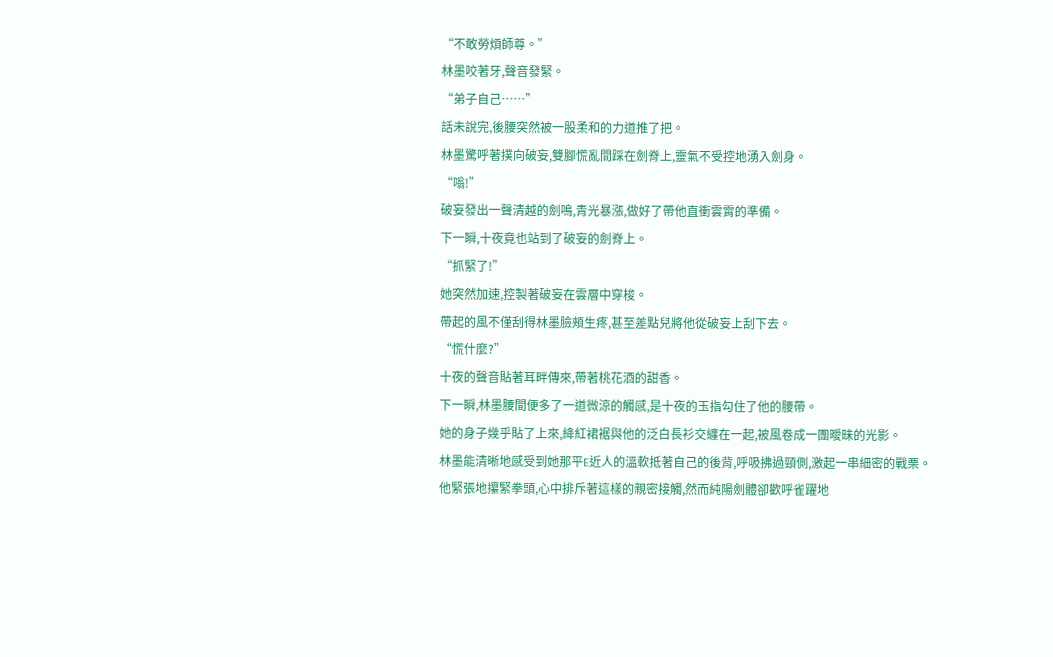“不敢勞煩師尊。”
林墨咬著牙,聲音發緊。
“弟子自己……”
話未說完,後腰突然被一股柔和的力道推了把。
林墨驚呼著撲向破妄,雙腳慌亂間踩在劍脊上,靈氣不受控地湧入劍身。
“嗡!”
破妄發出一聲清越的劍鳴,青光暴漲,做好了帶他直衝雲霄的準備。
下一瞬,十夜竟也站到了破妄的劍脊上。
“抓緊了!”
她突然加速,控製著破妄在雲層中穿梭。
帶起的風不僅刮得林墨臉頰生疼,甚至差點兒將他從破妄上刮下去。
“慌什麼?”
十夜的聲音貼著耳畔傳來,帶著桃花酒的甜香。
下一瞬,林墨腰間便多了一道微涼的觸感,是十夜的玉指勾住了他的腰帶。
她的身子幾乎貼了上來,絳紅裙裾與他的泛白長衫交纏在一起,被風卷成一團曖昧的光影。
林墨能清晰地感受到她那平E近人的溫軟抵著自己的後背,呼吸拂過頸側,激起一串細密的戰栗。
他緊張地攥緊拳頭,心中排斥著這樣的親密接觸,然而純陽劍體卻歡呼雀躍地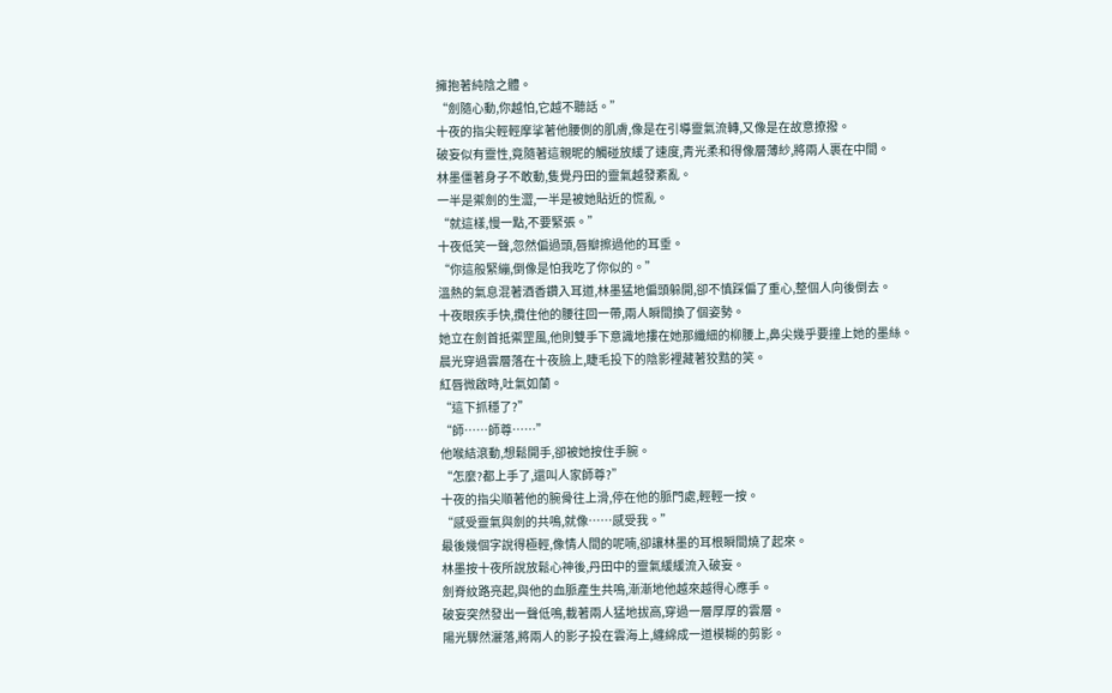擁抱著純陰之體。
“劍隨心動,你越怕,它越不聽話。”
十夜的指尖輕輕摩挲著他腰側的肌膚,像是在引導靈氣流轉,又像是在故意撩撥。
破妄似有靈性,竟隨著這親昵的觸碰放緩了速度,青光柔和得像層薄紗,將兩人裹在中間。
林墨僵著身子不敢動,隻覺丹田的靈氣越發紊亂。
一半是禦劍的生澀,一半是被她貼近的慌亂。
“就這樣,慢一點,不要緊張。”
十夜低笑一聲,忽然偏過頭,唇瓣擦過他的耳垂。
“你這般緊繃,倒像是怕我吃了你似的。”
溫熱的氣息混著酒香鑽入耳道,林墨猛地偏頭躲開,卻不慎踩偏了重心,整個人向後倒去。
十夜眼疾手快,攬住他的腰往回一帶,兩人瞬間換了個姿勢。
她立在劍首抵禦罡風,他則雙手下意識地摟在她那纖細的柳腰上,鼻尖幾乎要撞上她的墨絲。
晨光穿過雲層落在十夜臉上,睫毛投下的陰影裡藏著狡黠的笑。
紅唇微啟時,吐氣如蘭。
“這下抓穩了?”
“師……師尊……”
他喉結滾動,想鬆開手,卻被她按住手腕。
“怎麼?都上手了,還叫人家師尊?”
十夜的指尖順著他的腕骨往上滑,停在他的脈門處,輕輕一按。
“感受靈氣與劍的共鳴,就像……感受我。”
最後幾個字說得極輕,像情人間的呢喃,卻讓林墨的耳根瞬間燒了起來。
林墨按十夜所說放鬆心神後,丹田中的靈氣緩緩流入破妄。
劍脊紋路亮起,與他的血脈產生共鳴,漸漸地他越來越得心應手。
破妄突然發出一聲低鳴,載著兩人猛地拔高,穿過一層厚厚的雲層。
陽光驟然灑落,將兩人的影子投在雲海上,纏綿成一道模糊的剪影。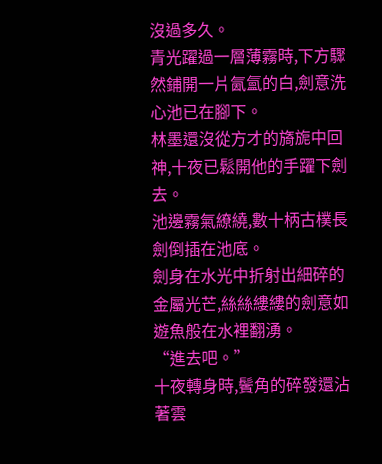沒過多久。
青光躍過一層薄霧時,下方驟然鋪開一片氤氳的白,劍意洗心池已在腳下。
林墨還沒從方才的旖旎中回神,十夜已鬆開他的手躍下劍去。
池邊霧氣繚繞,數十柄古樸長劍倒插在池底。
劍身在水光中折射出細碎的金屬光芒,絲絲縷縷的劍意如遊魚般在水裡翻湧。
“進去吧。”
十夜轉身時,鬢角的碎發還沾著雲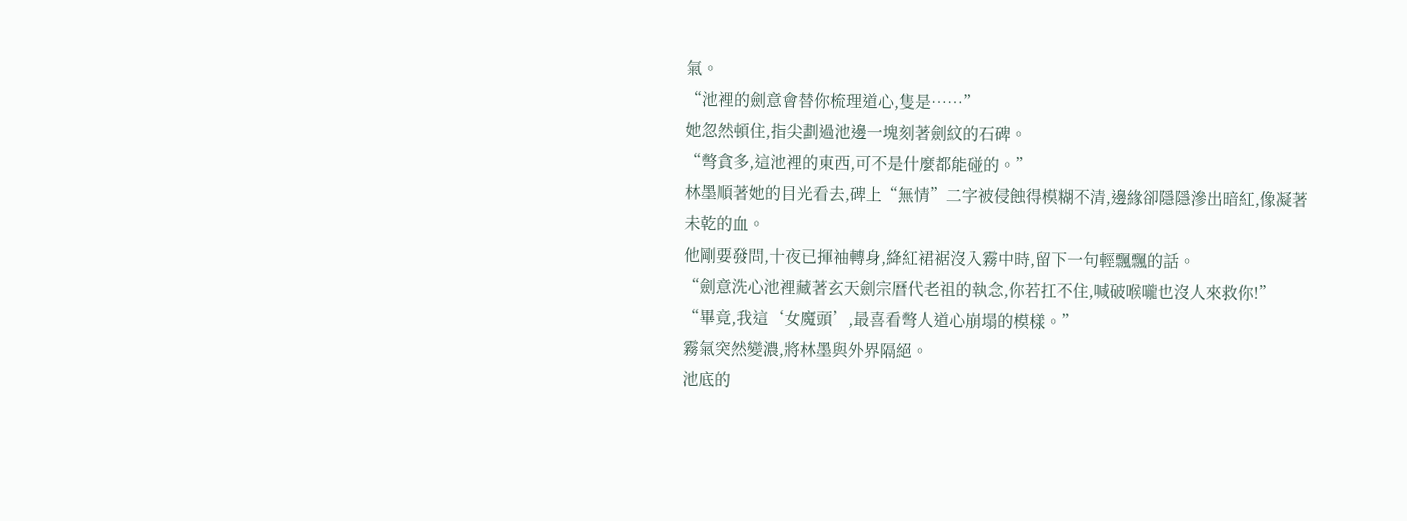氣。
“池裡的劍意會替你梳理道心,隻是……”
她忽然頓住,指尖劃過池邊一塊刻著劍紋的石碑。
“彆貪多,這池裡的東西,可不是什麼都能碰的。”
林墨順著她的目光看去,碑上“無情”二字被侵蝕得模糊不清,邊緣卻隱隱滲出暗紅,像凝著未乾的血。
他剛要發問,十夜已揮袖轉身,絳紅裙裾沒入霧中時,留下一句輕飄飄的話。
“劍意洗心池裡藏著玄天劍宗曆代老祖的執念,你若扛不住,喊破喉嚨也沒人來救你!”
“畢竟,我這‘女魔頭’,最喜看彆人道心崩塌的模樣。”
霧氣突然變濃,將林墨與外界隔絕。
池底的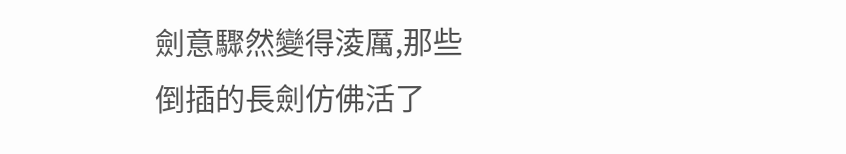劍意驟然變得淩厲,那些倒插的長劍仿佛活了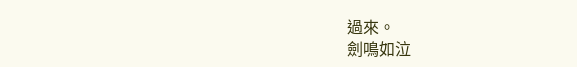過來。
劍鳴如泣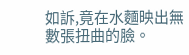如訴,竟在水麵映出無數張扭曲的臉。